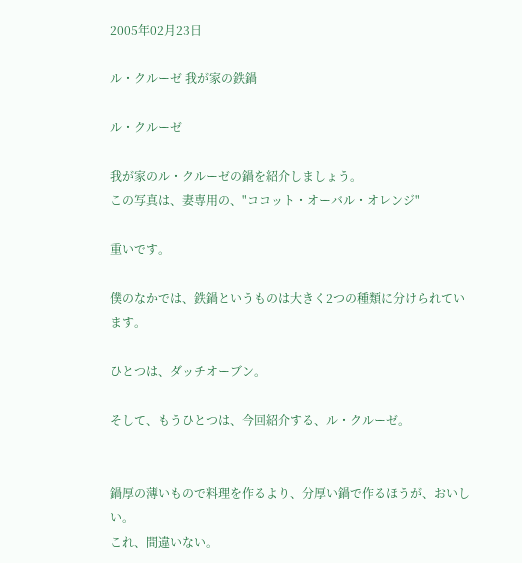2005年02月23日

ル・クルーゼ 我が家の鉄鍋

ル・クルーゼ

我が家のル・クルーゼの鍋を紹介しましょう。
この写真は、妻専用の、"ココット・オーバル・オレンジ"

重いです。

僕のなかでは、鉄鍋というものは大きく2つの種類に分けられています。

ひとつは、ダッチオーブン。

そして、もうひとつは、今回紹介する、ル・クルーゼ。


鍋厚の薄いもので料理を作るより、分厚い鍋で作るほうが、おいしい。
これ、間違いない。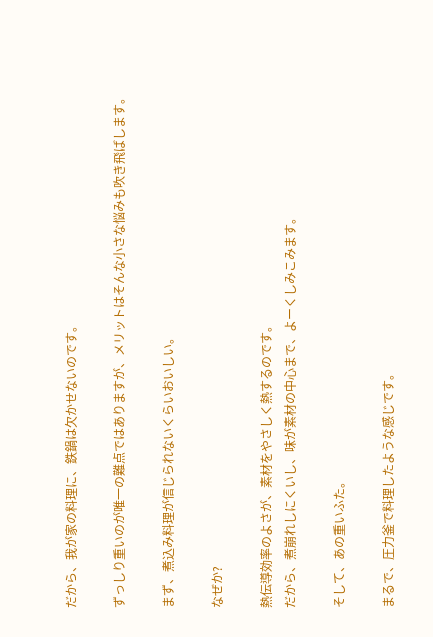だから、我が家の料理に、鉄鍋は欠かせないのです。

ずっしり重いのが唯一の難点ではありますが、メリットはそんな小さな悩みも吹き飛ばします。

まず、煮込み料理が信じられないくらいおいしい。

なぜか?

熱伝導効率のよさが、素材をやさしく熱するのです。
だから、煮崩れしにくいし、味が素材の中心まで、よーくしみこみます。

そして、あの重いふた。

まるで、圧力釜で料理したような感じです。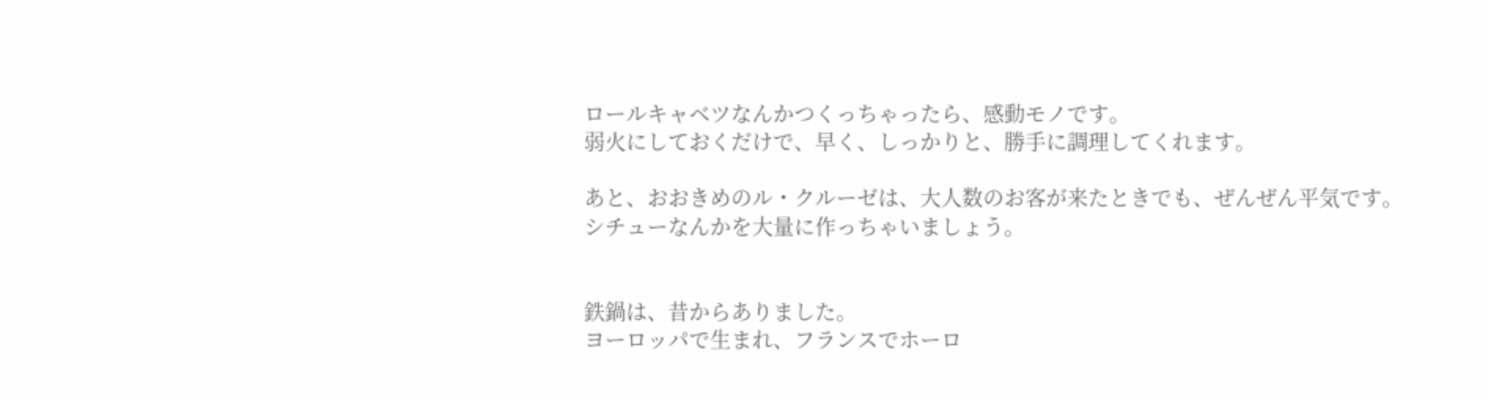ロールキャベツなんかつくっちゃったら、感動モノです。
弱火にしておくだけで、早く、しっかりと、勝手に調理してくれます。

あと、おおきめのル・クルーゼは、大人数のお客が来たときでも、ぜんぜん平気です。
シチューなんかを大量に作っちゃいましょう。


鉄鍋は、昔からありました。
ヨーロッパで生まれ、フランスでホーロ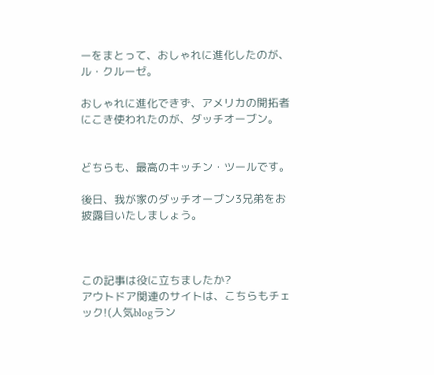ーをまとって、おしゃれに進化したのが、ル・クルーゼ。

おしゃれに進化できず、アメリカの開拓者にこき使われたのが、ダッチオーブン。


どちらも、最高のキッチン・ツールです。

後日、我が家のダッチオーブン3兄弟をお披露目いたしましょう。



この記事は役に立ちましたか?
アウトドア関連のサイトは、こちらもチェック!(人気blogラン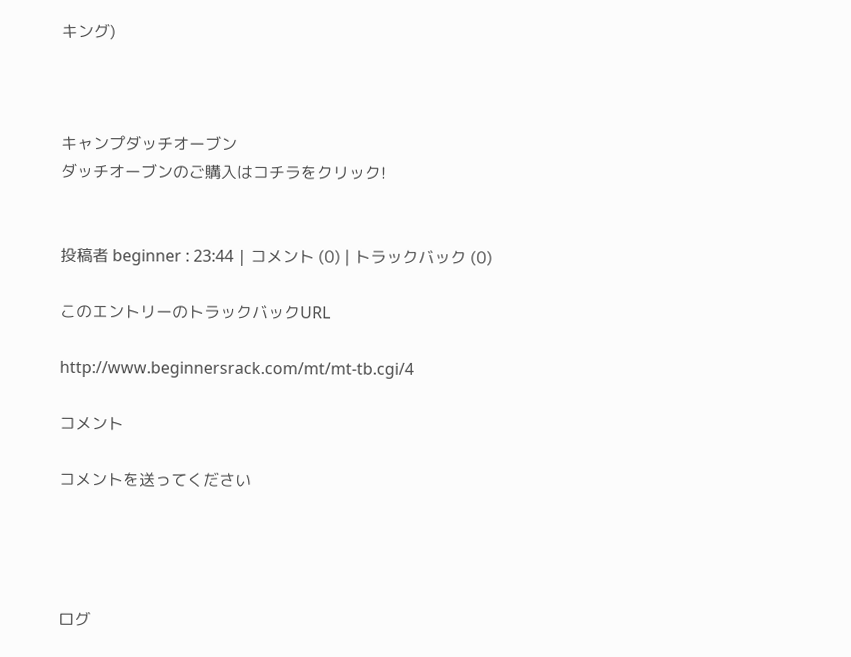キング)



キャンプダッチオーブン
ダッチオーブンのご購入はコチラをクリック!


投稿者 beginner : 23:44 | コメント (0) | トラックバック (0)

このエントリーのトラックバックURL

http://www.beginnersrack.com/mt/mt-tb.cgi/4

コメント

コメントを送ってください




ログ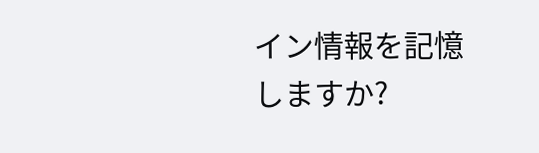イン情報を記憶しますか?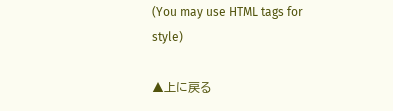(You may use HTML tags for style)

▲上に戻る